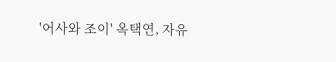'어사와 조이' 옥택연, 자유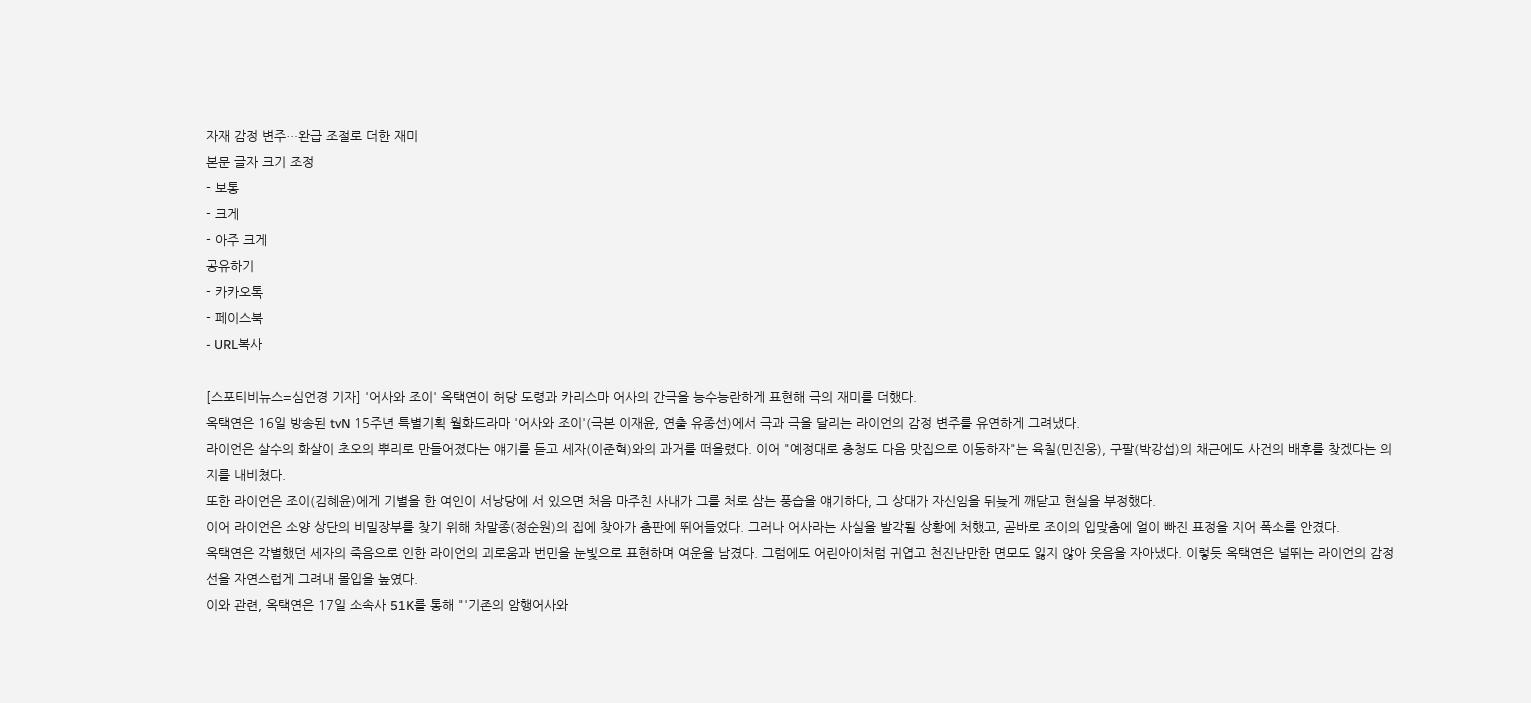자재 감정 변주…완급 조절로 더한 재미
본문 글자 크기 조정
- 보통
- 크게
- 아주 크게
공유하기
- 카카오톡
- 페이스북
- URL복사

[스포티비뉴스=심언경 기자] '어사와 조이' 옥택연이 허당 도령과 카리스마 어사의 간극을 능수능란하게 표현해 극의 재미를 더했다.
옥택연은 16일 방송된 tvN 15주년 특별기획 월화드라마 '어사와 조이'(극본 이재윤, 연출 유종선)에서 극과 극을 달리는 라이언의 감정 변주를 유연하게 그려냈다.
라이언은 살수의 화살이 초오의 뿌리로 만들어졌다는 얘기를 듣고 세자(이준혁)와의 과거를 떠올렸다. 이어 "예정대로 충청도 다음 맛집으로 이동하자"는 육칠(민진웅), 구팔(박강섭)의 채근에도 사건의 배후를 찾겠다는 의지를 내비쳤다.
또한 라이언은 조이(김혜윤)에게 기별을 한 여인이 서낭당에 서 있으면 처음 마주친 사내가 그를 처로 삼는 풍습을 얘기하다, 그 상대가 자신임을 뒤늦게 깨닫고 현실을 부정했다.
이어 라이언은 소양 상단의 비밀장부를 찾기 위해 차말종(정순원)의 집에 찾아가 춤판에 뛰어들었다. 그러나 어사라는 사실을 발각될 상황에 처했고, 곧바로 조이의 입맞춤에 얼이 빠진 표정을 지어 폭소를 안겼다.
옥택연은 각별했던 세자의 죽음으로 인한 라이언의 괴로움과 번민을 눈빛으로 표현하며 여운을 남겼다. 그럼에도 어린아이처럼 귀엽고 천진난만한 면모도 잃지 않아 웃음을 자아냈다. 이렇듯 옥택연은 널뛰는 라이언의 감정선을 자연스럽게 그려내 몰입을 높였다.
이와 관련, 옥택연은 17일 소속사 51K를 통해 "'기존의 암행어사와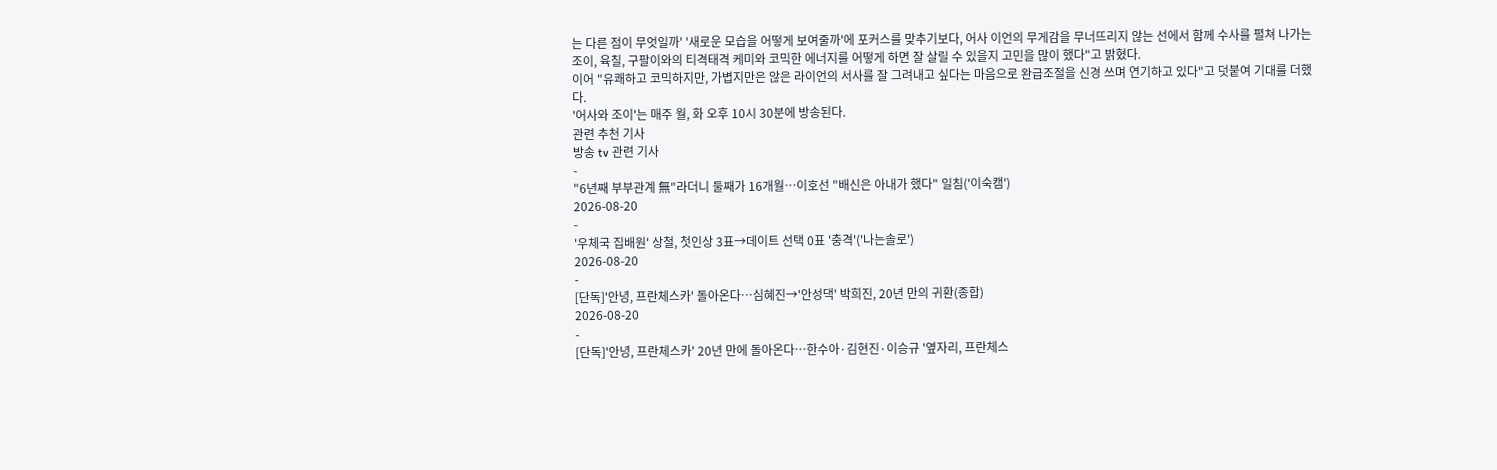는 다른 점이 무엇일까' '새로운 모습을 어떻게 보여줄까'에 포커스를 맞추기보다, 어사 이언의 무게감을 무너뜨리지 않는 선에서 함께 수사를 펼쳐 나가는 조이, 육칠, 구팔이와의 티격태격 케미와 코믹한 에너지를 어떻게 하면 잘 살릴 수 있을지 고민을 많이 했다"고 밝혔다.
이어 "유쾌하고 코믹하지만, 가볍지만은 않은 라이언의 서사를 잘 그려내고 싶다는 마음으로 완급조절을 신경 쓰며 연기하고 있다"고 덧붙여 기대를 더했다.
'어사와 조이'는 매주 월, 화 오후 10시 30분에 방송된다.
관련 추천 기사
방송 tv 관련 기사
-
"6년째 부부관계 無"라더니 둘째가 16개월…이호선 "배신은 아내가 했다" 일침('이숙캠')
2026-08-20
-
'우체국 집배원' 상철, 첫인상 3표→데이트 선택 0표 '충격'('나는솔로')
2026-08-20
-
[단독]'안녕, 프란체스카' 돌아온다…심혜진→'안성댁' 박희진, 20년 만의 귀환(종합)
2026-08-20
-
[단독]'안녕, 프란체스카' 20년 만에 돌아온다…한수아·김현진·이승규 '옆자리, 프란체스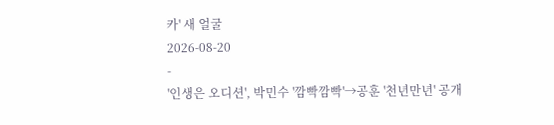카' 새 얼굴
2026-08-20
-
'인생은 오디션', 박민수 '깜빡깜빡'→공훈 '천년만년' 공개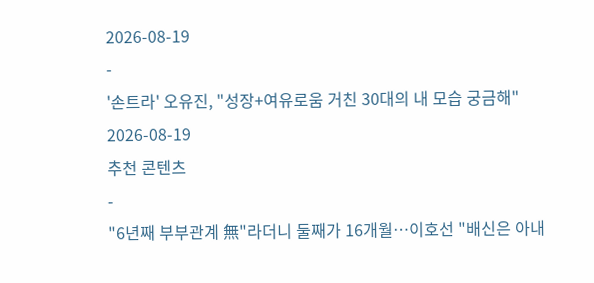2026-08-19
-
'손트라' 오유진, "성장+여유로움 거친 30대의 내 모습 궁금해"
2026-08-19
추천 콘텐츠
-
"6년째 부부관계 無"라더니 둘째가 16개월…이호선 "배신은 아내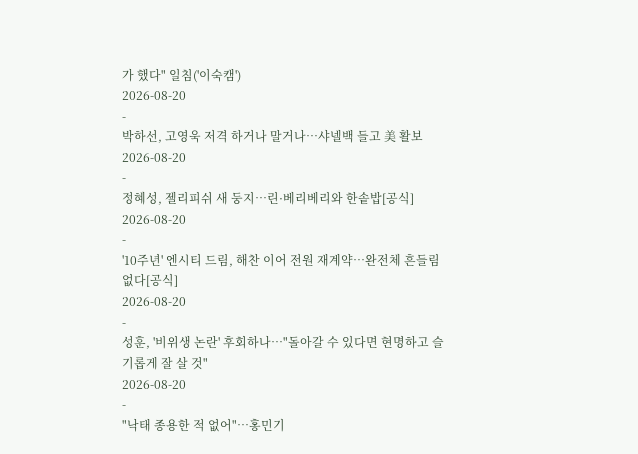가 했다" 일침('이숙캠')
2026-08-20
-
박하선, 고영욱 저격 하거나 말거나…샤넬백 들고 美 활보
2026-08-20
-
정혜성, 젤리피쉬 새 둥지…린·베리베리와 한솥밥[공식]
2026-08-20
-
'10주년' 엔시티 드림, 해찬 이어 전원 재계약…완전체 흔들림 없다[공식]
2026-08-20
-
성훈, '비위생 논란' 후회하나…"돌아갈 수 있다면 현명하고 슬기롭게 잘 살 것"
2026-08-20
-
"낙태 종용한 적 없어"…홍민기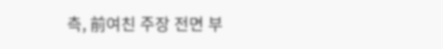측, 前여친 주장 전면 부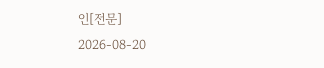인[전문]
2026-08-20